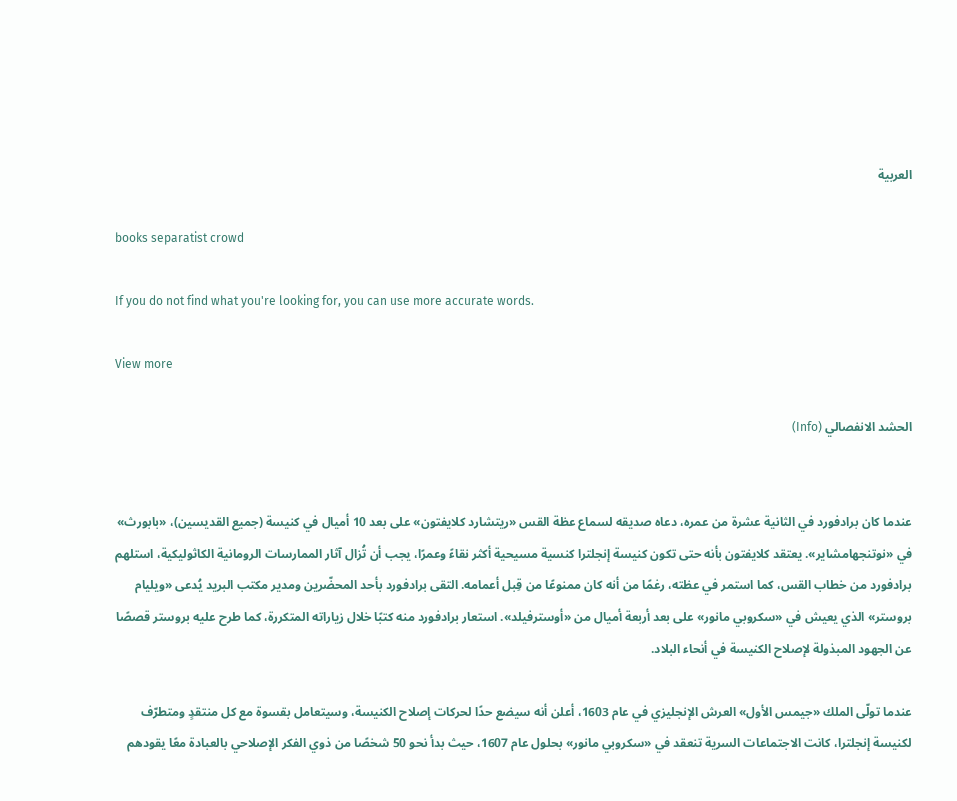العربية

books separatist crowd

If you do not find what you're looking for, you can use more accurate words.

View more

الحشد الانفصالي (Info)


عندما كان برادفورد في الثانية عشرة من عمره، دعاه صديقه لسماع عظة القس «ريتشارد كلايفتون» على بعد 10 أميال في كنيسة (جميع القديسين)، «بابورث» في «نوتنجهامشاير». يعتقد كلايفتون بأنه حتى تكون كنيسة إنجلترا كنسية مسيحية أكثر نقاءً وعمرًا، يجب أن تُزال آثار الممارسات الرومانية الكاثوليكية، استلهم برادفورد من خطاب القس، كما استمر في عظته، رغمًا من أنه كان ممنوعًا من قِبل أعمامه. التقى برادفورد بأحد المحضّرين ومدير مكتب البريد يُدعى «ويليام بروستر» الذي يعيش في «سكروبي مانور» على بعد أربعة أميال من «أوسترفيلد». استعار برادفورد منه كتبًا خلال زياراته المتكررة، كما طرح عليه بروستر قصصًا عن الجهود المبذولة لإصلاح الكنيسة في أنحاء البلاد.

عندما تولّى الملك «جيمس الأول» العرش الإنجليزي في عام 1603، أعلن أنه سيضع حدًا لحركات إصلاح الكنيسة، وسيتعامل بقسوة مع كل منتقدٍ ومتطرّف لكنيسة إنجلترا، كانت الاجتماعات السرية تنعقد في «سكروبي مانور» بحلول عام 1607، حيث بدأ نحو 50 شخصًا من ذوي الفكر الإصلاحي بالعبادة معًا يقودهم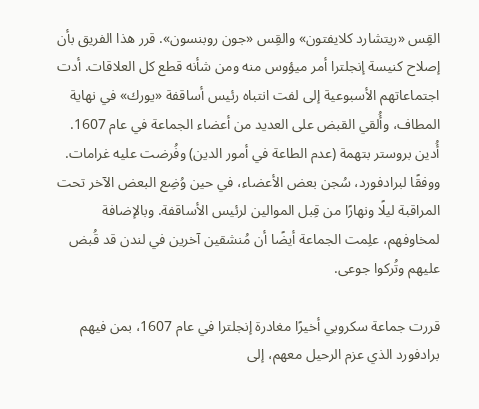القِس «ريتشارد كلايفتون» والقِس «جون روبنسون». قرر هذا الفريق بأن إصلاح كنيسة إنجلترا أمر ميؤوس منه ومن شأنه قطع كل العلاقات. أدت اجتماعاتهم الأسبوعية إلى لفت انتباه رئيس أساقفة «يورك» في نهاية المطاف، وأُلقي القبض على العديد من أعضاء الجماعة في عام 1607. أُدين بروستر بتهمة (عدم الطاعة في أمور الدين) وفُرضت عليه غرامات. ووفقًا لبرادفورد، سُجن بعض الأعضاء، في حين وُضِع البعض الآخر تحت المراقبة ليلًا ونهارًا من قِبل الموالين لرئيس الأساقفة. وبالإضافة لمخاوفهم، علِمت الجماعة أيضًا أن مُنشقين آخرين في لندن قد قُبض عليهم وتُركوا جوعى.

قررت جماعة سكروبي أخيرًا مغادرة إنجلترا في عام 1607، بمن فيهم برادفورد الذي عزم الرحيل معهم، إلى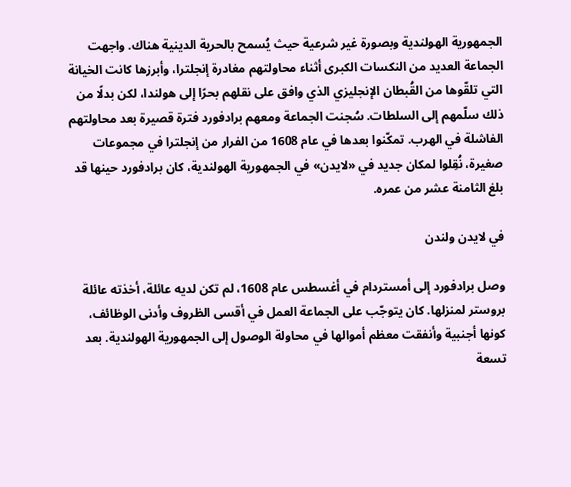الجمهورية الهولندية وبصورة غير شرعية حيث يُسمح بالحرية الدينية هناك. واجهت الجماعة العديد من النكسات الكبرى أثناء محاولتهم مغادرة إنجلترا، وأبرزها كانت الخيانة التي تلقّوها من القُبطان الإنجليزي الذي وافق على نقلهم بحرًا إلى هولندا، لكن بدلًا من ذلك سلّمهم إلى السلطات. سُجنت الجماعة ومعهم برادفورد فترة قصيرة بعد محاولتهم الفاشلة في الهرب. تمكّنوا بعدها في عام 1608 من الفرار من إنجلترا في مجموعات صغيرة، نُقِلوا لمكان جديد في «لايدن» في الجمهورية الهولندية، كان برادفورد حينها قد بلغ الثامنة عشر من عمره.

في لايدن ولندن

وصل برادفورد إلى أمستردام في أغسطس عام 1608، لم تكن لديه عائلة، أخذته عائلة بروستر لمنزلها. كان يتوجّب على الجماعة العمل في أقسى الظروف وأدنى الوظائف، كونها أجنبية وأنفقت معظم أموالها في محاولة الوصول إلى الجمهورية الهولندية. بعد تسعة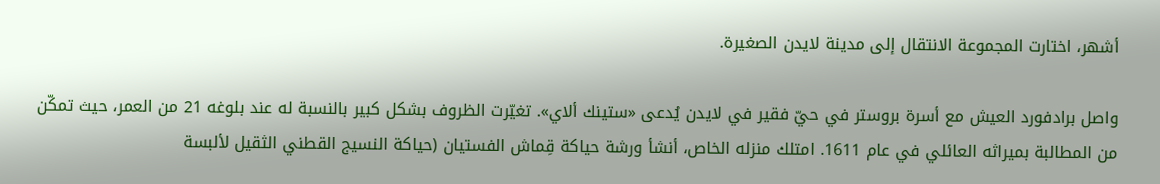أشهر، اختارت المجموعة الانتقال إلى مدينة لايدن الصغيرة.

واصل برادفورد العيش مع أسرة بروستر في حيّ فقير في لايدن يُدعى «ستينك ألاي». تغيّرت الظروف بشكل كبير بالنسبة له عند بلوغه 21 من العمر، حيث تمكّن من المطالبة بميراثه العائلي في عام 1611. امتلك منزله الخاص، أنشأ ورشة حياكة قِماش الفستيان (حياكة النسيج القطني الثقيل لألبسة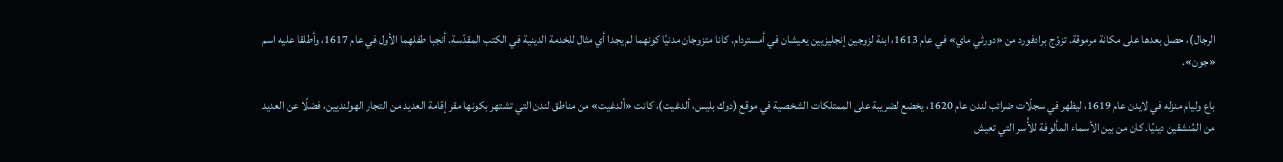الرجال)، حصل بعدها على مكانة مرموقة. تزوّج برادفورد من «دورثي ماي» في عام 1613، ابنة لزوجين إنجليزيين يعيشان في أمستردام. كانا متزوجان مدنيًا كونهما لم يجدا أي مثال للخدمة الدينية في الكتب المقدّسة. أنجبا طفلهما الأول في عام 1617، وأطلقا عليه اسم «جون».

باع وليام منزله في لايدن عام 1619، ليظهر في سجلّات ضرائب لندن عام 1620، يخضع لضريبة على الممتلكات الشخصية في موقع (دوك بليس، ألدغيت)، كانت «ألدغيت» من مناطق لندن التي تشتهر بكونها مقر إقامة العديد من التجار الهولنديين، فضلًا عن العديد من المُنشقين دينيًا. كان من بين الأسماء المألوفة للأُسر التي تعيش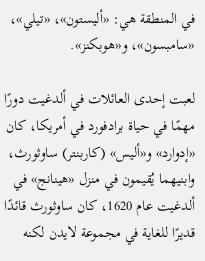في المنطقة هي: «أليستون»، «تيلي»، «سامبسون»، و«هوبكنز».

لعبت إحدى العائلات في ألدغيت دورًا مهمًا في حياة برادفورد في أمريكا، كان «إدوارد» و«أليس» (كاربنتر) ساوثورث، وابنيهما يُقيمون في منزل «هينانج» في ألدغيت عام 1620، كان ساوثورث قائدًا قديرًا للغاية في مجموعة لايدن لكنه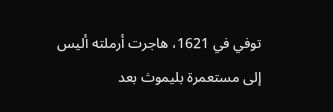توفي في 1621، هاجرت أرملته أليس إلى مستعمرة بليموث بعد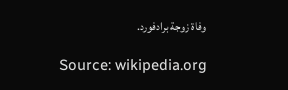وفاة زوجة برادفورد.

Source: wikipedia.org